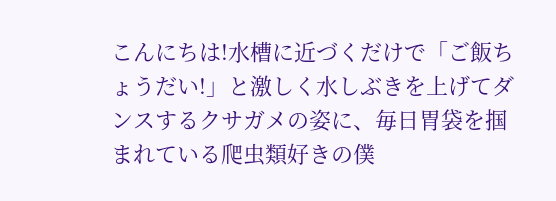こんにちは!水槽に近づくだけで「ご飯ちょうだい!」と激しく水しぶきを上げてダンスするクサガメの姿に、毎日胃袋を掴まれている爬虫類好きの僕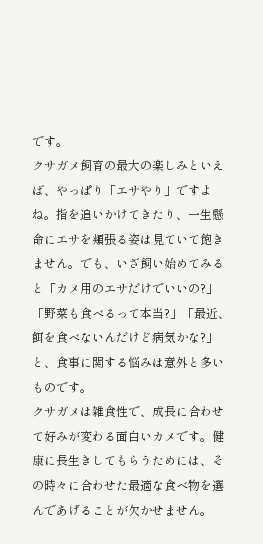です。
クサガメ飼育の最大の楽しみといえば、やっぱり「エサやり」ですよね。指を追いかけてきたり、一生懸命にエサを頬張る姿は見ていて飽きません。でも、いざ飼い始めてみると「カメ用のエサだけでいいの?」「野菜も食べるって本当?」「最近、餌を食べないんだけど病気かな?」と、食事に関する悩みは意外と多いものです。
クサガメは雑食性で、成長に合わせて好みが変わる面白いカメです。健康に長生きしてもらうためには、その時々に合わせた最適な食べ物を選んであげることが欠かせません。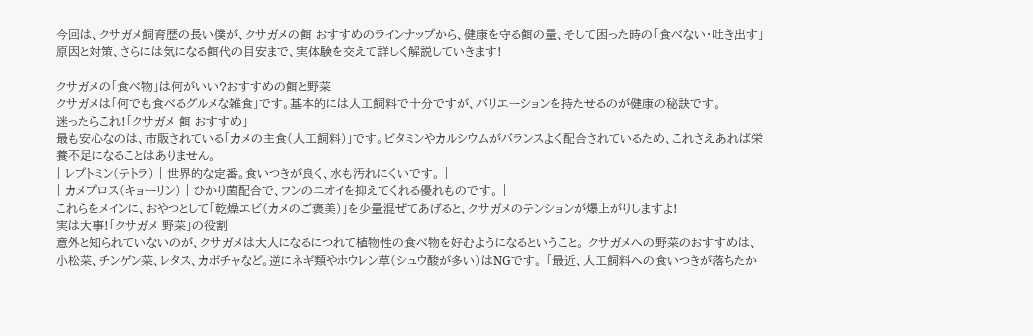今回は、クサガメ飼育歴の長い僕が、クサガメの餌 おすすめのラインナップから、健康を守る餌の量、そして困った時の「食べない・吐き出す」原因と対策、さらには気になる餌代の目安まで、実体験を交えて詳しく解説していきます!

クサガメの「食べ物」は何がいい?おすすめの餌と野菜
クサガメは「何でも食べるグルメな雑食」です。基本的には人工飼料で十分ですが、バリエーションを持たせるのが健康の秘訣です。
迷ったらこれ!「クサガメ 餌 おすすめ」
最も安心なのは、市販されている「カメの主食(人工飼料)」です。ビタミンやカルシウムがバランスよく配合されているため、これさえあれば栄養不足になることはありません。
| レプトミン(テトラ) | 世界的な定番。食いつきが良く、水も汚れにくいです。 |
| カメプロス(キョーリン) | ひかり菌配合で、フンのニオイを抑えてくれる優れものです。 |
これらをメインに、おやつとして「乾燥エビ(カメのご褒美)」を少量混ぜてあげると、クサガメのテンションが爆上がりしますよ!
実は大事!「クサガメ 野菜」の役割
意外と知られていないのが、クサガメは大人になるにつれて植物性の食べ物を好むようになるということ。 クサガメへの野菜のおすすめは、小松菜、チンゲン菜、レタス、カボチャなど。逆にネギ類やホウレン草(シュウ酸が多い)はNGです。 「最近、人工飼料への食いつきが落ちたか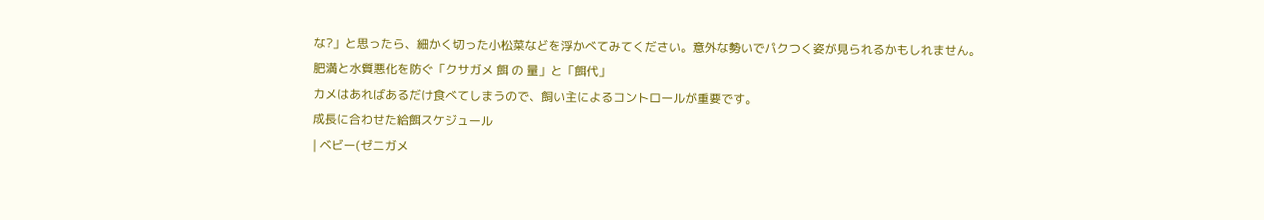な?」と思ったら、細かく切った小松菜などを浮かべてみてください。意外な勢いでパクつく姿が見られるかもしれません。
肥満と水質悪化を防ぐ「クサガメ 餌 の 量」と「餌代」
カメはあればあるだけ食べてしまうので、飼い主によるコントロールが重要です。
成長に合わせた給餌スケジュール
| ベビー(ゼニガメ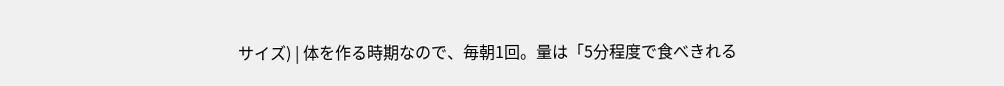サイズ) | 体を作る時期なので、毎朝1回。量は「5分程度で食べきれる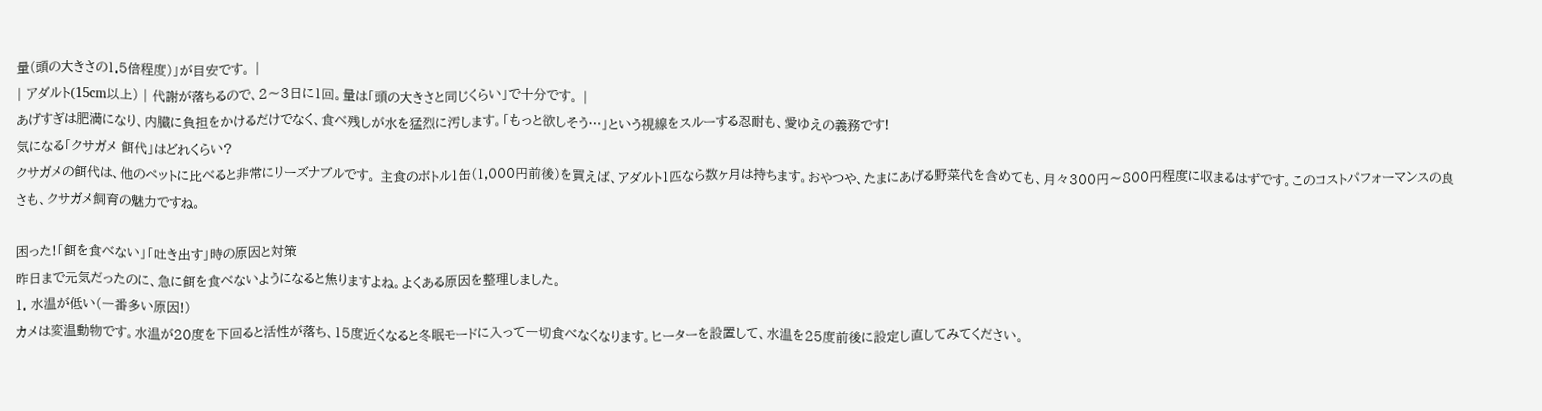量(頭の大きさの1.5倍程度)」が目安です。 |
| アダルト(15cm以上) | 代謝が落ちるので、2〜3日に1回。量は「頭の大きさと同じくらい」で十分です。 |
あげすぎは肥満になり、内臓に負担をかけるだけでなく、食べ残しが水を猛烈に汚します。「もっと欲しそう…」という視線をスルーする忍耐も、愛ゆえの義務です!
気になる「クサガメ 餌代」はどれくらい?
クサガメの餌代は、他のペットに比べると非常にリーズナブルです。 主食のボトル1缶(1,000円前後)を買えば、アダルト1匹なら数ヶ月は持ちます。おやつや、たまにあげる野菜代を含めても、月々300円〜800円程度に収まるはずです。このコストパフォーマンスの良さも、クサガメ飼育の魅力ですね。

困った!「餌を食べない」「吐き出す」時の原因と対策
昨日まで元気だったのに、急に餌を食べないようになると焦りますよね。よくある原因を整理しました。
1. 水温が低い(一番多い原因!)
カメは変温動物です。水温が20度を下回ると活性が落ち、15度近くなると冬眠モードに入って一切食べなくなります。ヒーターを設置して、水温を25度前後に設定し直してみてください。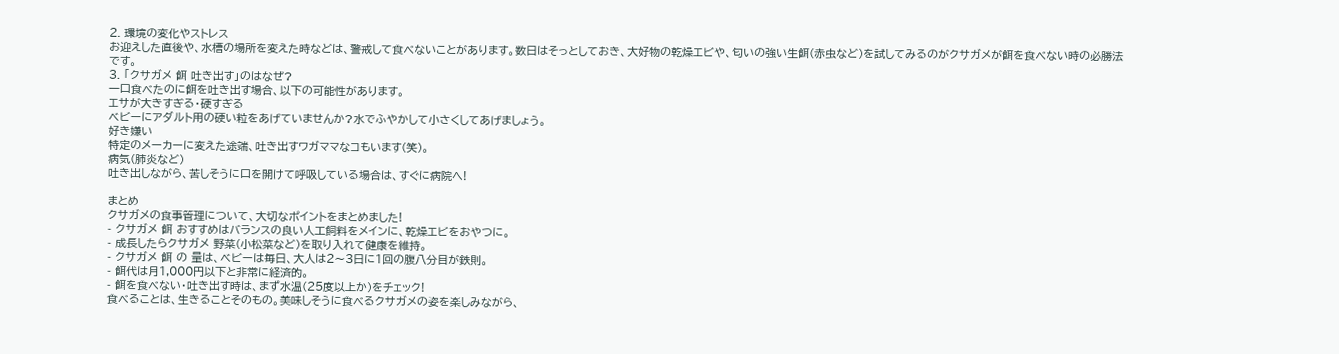2. 環境の変化やストレス
お迎えした直後や、水槽の場所を変えた時などは、警戒して食べないことがあります。数日はそっとしておき、大好物の乾燥エビや、匂いの強い生餌(赤虫など)を試してみるのがクサガメが餌を食べない時の必勝法です。
3. 「クサガメ 餌 吐き出す」のはなぜ?
一口食べたのに餌を吐き出す場合、以下の可能性があります。
エサが大きすぎる・硬すぎる
ベビーにアダルト用の硬い粒をあげていませんか?水でふやかして小さくしてあげましょう。
好き嫌い
特定のメーカーに変えた途端、吐き出すワガママなコもいます(笑)。
病気(肺炎など)
吐き出しながら、苦しそうに口を開けて呼吸している場合は、すぐに病院へ!

まとめ
クサガメの食事管理について、大切なポイントをまとめました!
- クサガメ 餌 おすすめはバランスの良い人工飼料をメインに、乾燥エビをおやつに。
- 成長したらクサガメ 野菜(小松菜など)を取り入れて健康を維持。
- クサガメ 餌 の 量は、ベビーは毎日、大人は2〜3日に1回の腹八分目が鉄則。
- 餌代は月1,000円以下と非常に経済的。
- 餌を食べない・吐き出す時は、まず水温(25度以上か)をチェック!
食べることは、生きることそのもの。美味しそうに食べるクサガメの姿を楽しみながら、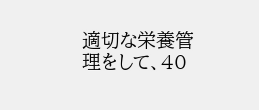適切な栄養管理をして、40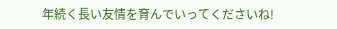年続く長い友情を育んでいってくださいね!